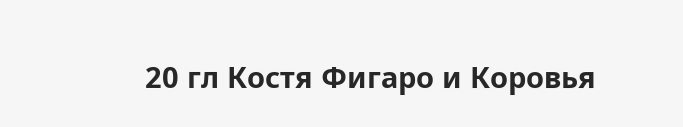20 гл Костя Фигаро и Коровья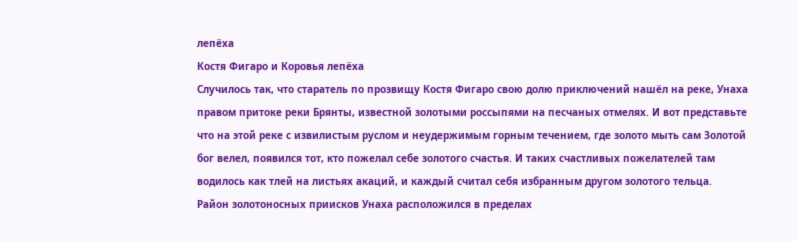лепёха
Костя Фигаро и Коровья лепёха
Случилось так, что старатель по прозвищу Костя Фигаро свою долю приключений нашёл на реке, Унаха правом притоке реки Брянты, известной золотыми россыпями на песчаных отмелях. И вот представьте что на этой реке с извилистым руслом и неудержимым горным течением, где золото мыть сам Золотой бог велел, появился тот, кто пожелал себе золотого счастья. И таких счастливых пожелателей там водилось как тлей на листьях акаций, и каждый считал себя избранным другом золотого тельца.
Район золотоносных приисков Унаха расположился в пределах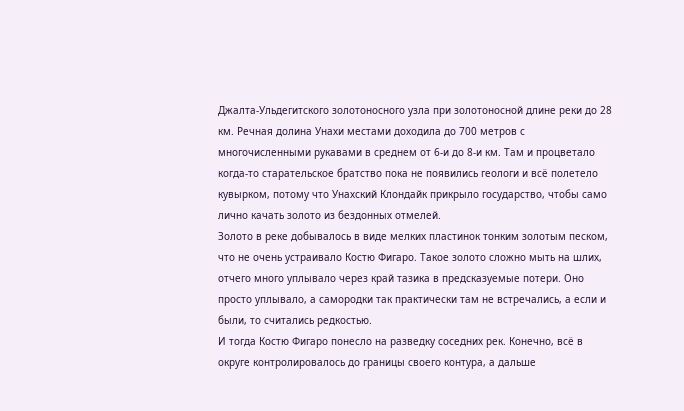Джалта-Ульдегитского золотоносного узла при золотоносной длине реки до 28 км. Речная долина Унахи местами доходила до 700 метров с многочисленными рукавами в среднем от 6-и до 8-и км. Там и процветало когда-то старательское братство пока не появились геологи и всё полетело кувырком, потому что Унахский Клондайк прикрыло государство, чтобы само лично качать золото из бездонных отмелей.
Золото в реке добывалось в виде мелких пластинок тонким золотым песком, что не очень устраивало Костю Фигаро. Такое золото сложно мыть на шлих, отчего много уплывало через край тазика в предсказуемые потери. Оно просто уплывало, а самородки так практически там не встречались, а если и были, то считались редкостью.
И тогда Костю Фигаро понесло на разведку соседних рек. Конечно, всё в округе контролировалось до границы своего контура, а дальше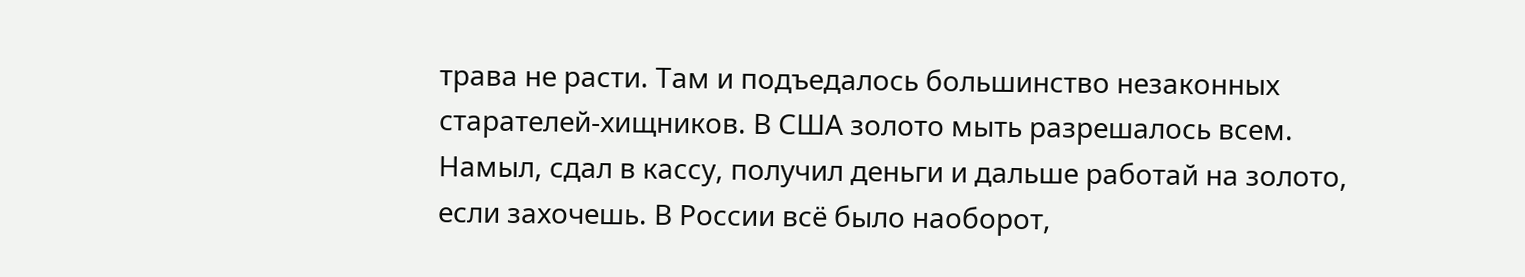трава не расти. Там и подъедалось большинство незаконных старателей-хищников. В США золото мыть разрешалось всем. Намыл, сдал в кассу, получил деньги и дальше работай на золото, если захочешь. В России всё было наоборот,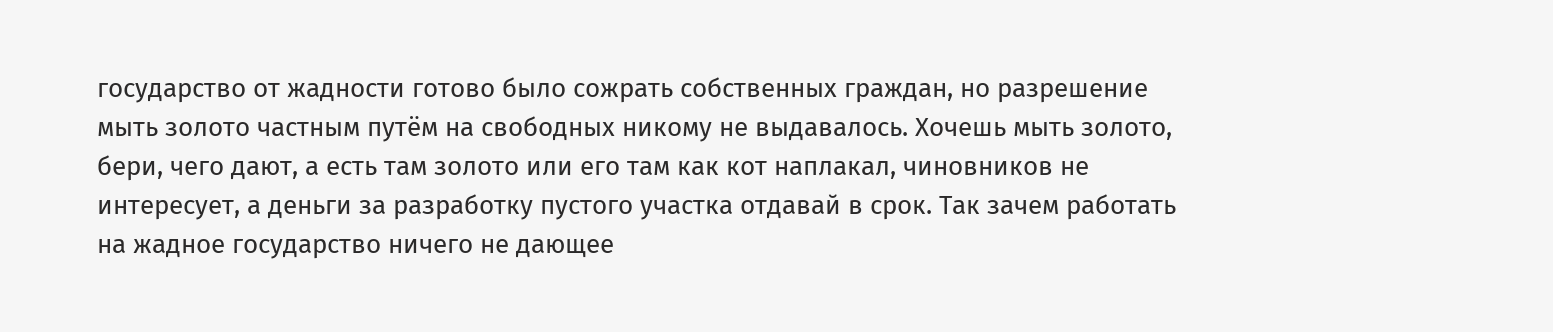государство от жадности готово было сожрать собственных граждан, но разрешение мыть золото частным путём на свободных никому не выдавалось. Хочешь мыть золото, бери, чего дают, а есть там золото или его там как кот наплакал, чиновников не интересует, а деньги за разработку пустого участка отдавай в срок. Так зачем работать на жадное государство ничего не дающее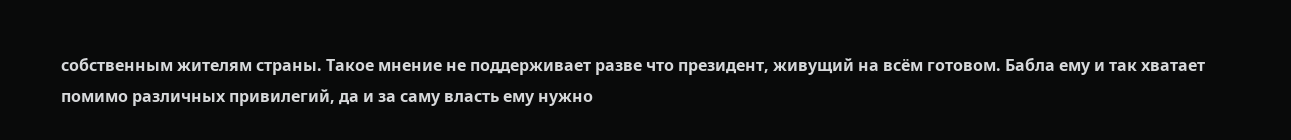собственным жителям страны. Такое мнение не поддерживает разве что президент, живущий на всём готовом. Бабла ему и так хватает помимо различных привилегий, да и за саму власть ему нужно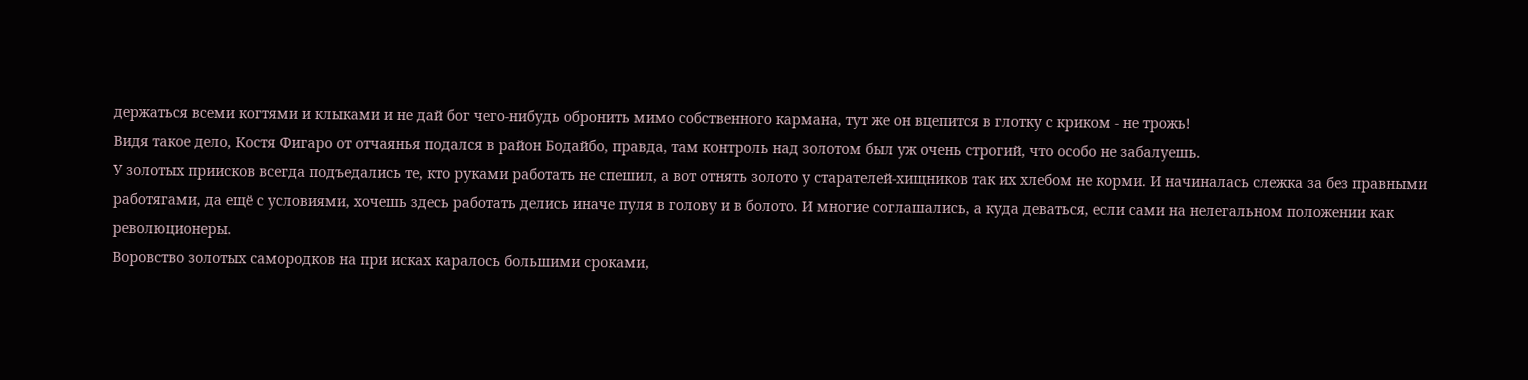держаться всеми когтями и клыками и не дай бог чего-нибудь обронить мимо собственного кармана, тут же он вцепится в глотку с криком - не трожь!
Видя такое дело, Костя Фигаро от отчаянья подался в район Бодайбо, правда, там контроль над золотом был уж очень строгий, что особо не забалуешь.
У золотых приисков всегда подъедались те, кто руками работать не спешил, а вот отнять золото у старателей-хищников так их хлебом не корми. И начиналась слежка за без правными работягами, да ещё с условиями, хочешь здесь работать делись иначе пуля в голову и в болото. И многие соглашались, а куда деваться, если сами на нелегальном положении как революционеры.
Воровство золотых самородков на при исках каралось большими сроками,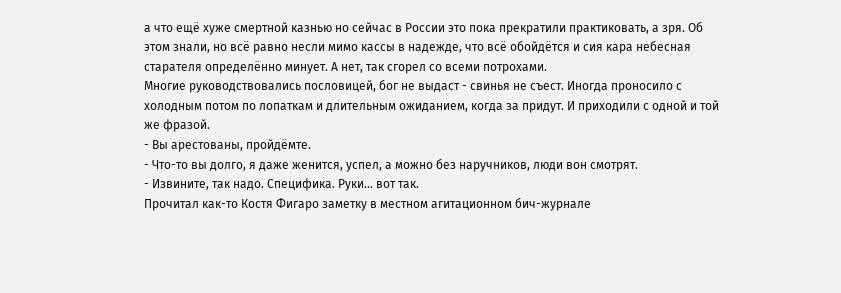а что ещё хуже смертной казнью но сейчас в России это пока прекратили практиковать, а зря. Об этом знали, но всё равно несли мимо кассы в надежде, что всё обойдётся и сия кара небесная старателя определённо минует. А нет, так сгорел со всеми потрохами.
Многие руководствовались пословицей, бог не выдаст - свинья не съест. Иногда проносило с холодным потом по лопаткам и длительным ожиданием, когда за придут. И приходили с одной и той же фразой.
- Вы арестованы, пройдёмте.
- Что-то вы долго, я даже женится, успел, а можно без наручников, люди вон смотрят.
- Извините, так надо. Специфика. Руки… вот так.
Прочитал как-то Костя Фигаро заметку в местном агитационном бич-журнале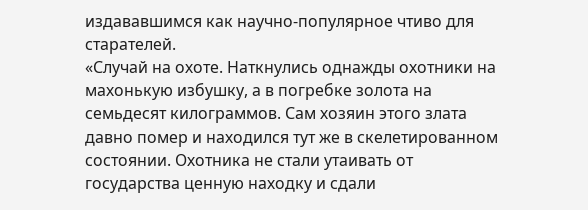издававшимся как научно-популярное чтиво для старателей.
«Случай на охоте. Наткнулись однажды охотники на махонькую избушку, а в погребке золота на семьдесят килограммов. Сам хозяин этого злата давно помер и находился тут же в скелетированном состоянии. Охотника не стали утаивать от государства ценную находку и сдали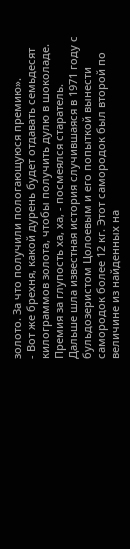золото. За что получили пологающуюся премию».
- Вот же брехня, какой дурень будет отдавать семьдесят килограммов золота, чтобы получить дулю в шоколаде. Премия за глупость ха, ха, - посмеялся старатель.
Дальше шла известная история случившаяся в 1971 году с бульдозеристом Цолоевым и его попыткой вынести самородок более 12 кг. Этот самородок был второй по величине из найденных на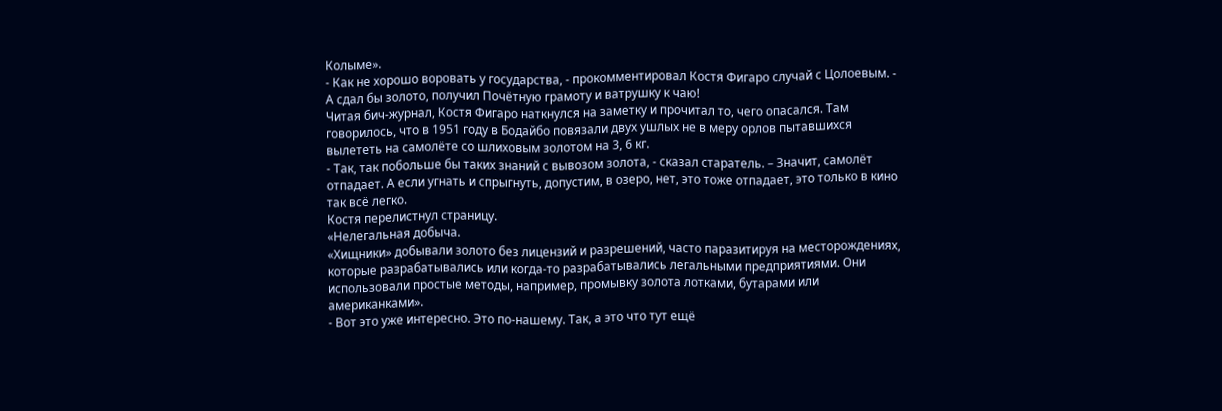Колыме».
- Как не хорошо воровать у государства, - прокомментировал Костя Фигаро случай с Цолоевым. - А сдал бы золото, получил Почётную грамоту и ватрушку к чаю!
Читая бич-журнал, Костя Фигаро наткнулся на заметку и прочитал то, чего опасался. Там говорилось, что в 1951 году в Бодайбо повязали двух ушлых не в меру орлов пытавшихся вылететь на самолёте со шлиховым золотом на 3, 6 кг.
- Так, так побольше бы таких знаний с вывозом золота, - сказал старатель. – Значит, самолёт отпадает. А если угнать и спрыгнуть, допустим, в озеро, нет, это тоже отпадает, это только в кино так всё легко.
Костя перелистнул страницу.
«Нелегальная добыча.
«Хищники» добывали золото без лицензий и разрешений, часто паразитируя на месторождениях, которые разрабатывались или когда-то разрабатывались легальными предприятиями. Они использовали простые методы, например, промывку золота лотками, бутарами или американками».
- Вот это уже интересно. Это по-нашему. Так, а это что тут ещё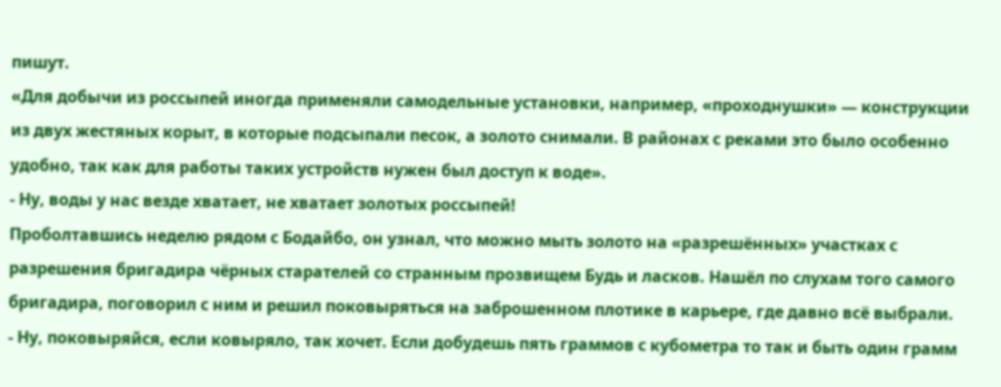пишут.
«Для добычи из россыпей иногда применяли самодельные установки, например, «проходнушки» — конструкции из двух жестяных корыт, в которые подсыпали песок, а золото снимали. В районах с реками это было особенно удобно, так как для работы таких устройств нужен был доступ к воде».
- Ну, воды у нас везде хватает, не хватает золотых россыпей!
Проболтавшись неделю рядом с Бодайбо, он узнал, что можно мыть золото на «разрешённых» участках с разрешения бригадира чёрных старателей со странным прозвищем Будь и ласков. Нашёл по слухам того самого бригадира, поговорил с ним и решил поковыряться на заброшенном плотике в карьере, где давно всё выбрали.
- Ну, поковыряйся, если ковыряло, так хочет. Если добудешь пять граммов с кубометра то так и быть один грамм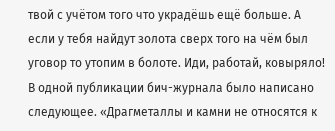твой с учётом того что украдёшь ещё больше. А если у тебя найдут золота сверх того на чём был уговор то утопим в болоте. Иди, работай, ковыряло!
В одной публикации бич-журнала было написано следующее. «Драгметаллы и камни не относятся к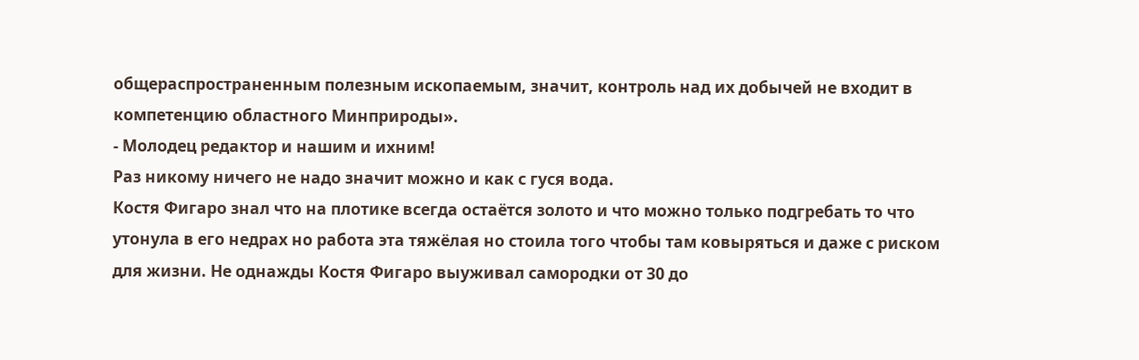общераспространенным полезным ископаемым, значит, контроль над их добычей не входит в компетенцию областного Минприроды».
- Молодец редактор и нашим и ихним!
Раз никому ничего не надо значит можно и как с гуся вода.
Костя Фигаро знал что на плотике всегда остаётся золото и что можно только подгребать то что утонула в его недрах но работа эта тяжёлая но стоила того чтобы там ковыряться и даже с риском для жизни. Не однажды Костя Фигаро выуживал самородки от 30 до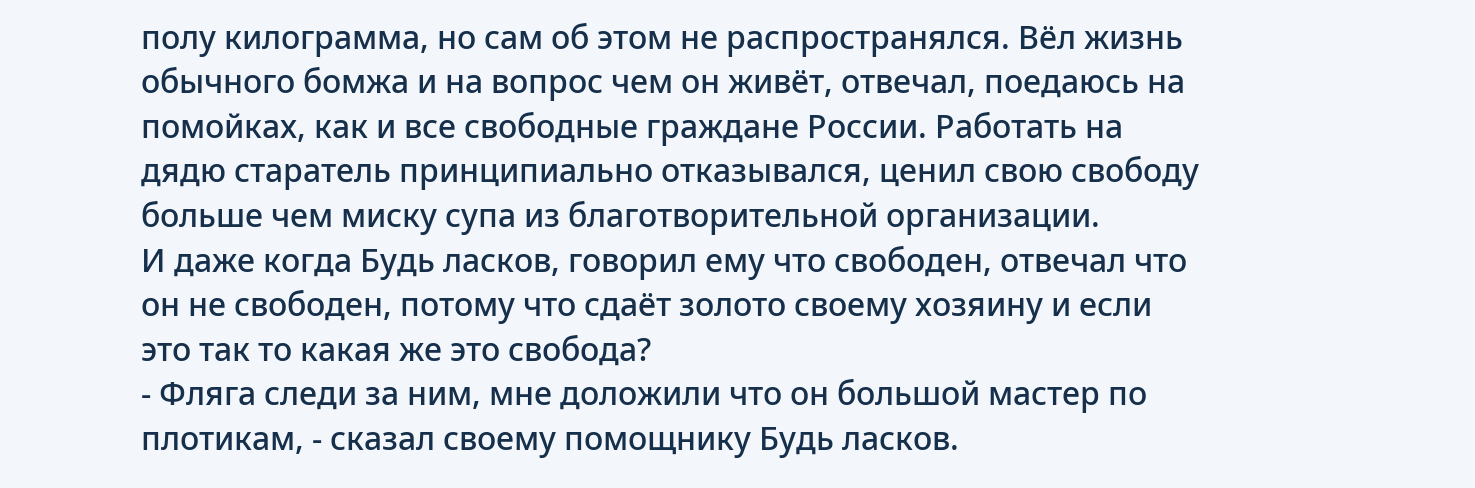полу килограмма, но сам об этом не распространялся. Вёл жизнь обычного бомжа и на вопрос чем он живёт, отвечал, поедаюсь на помойках, как и все свободные граждане России. Работать на дядю старатель принципиально отказывался, ценил свою свободу больше чем миску супа из благотворительной организации.
И даже когда Будь ласков, говорил ему что свободен, отвечал что он не свободен, потому что сдаёт золото своему хозяину и если это так то какая же это свобода?
- Фляга следи за ним, мне доложили что он большой мастер по плотикам, - сказал своему помощнику Будь ласков.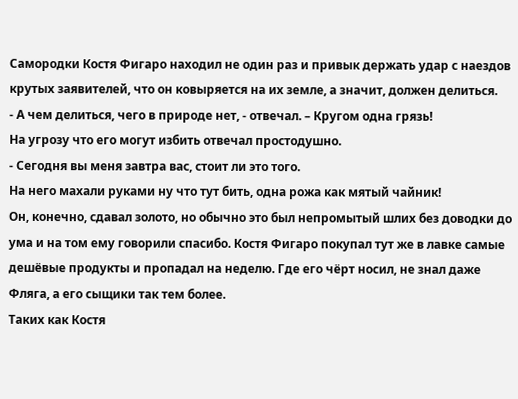Самородки Костя Фигаро находил не один раз и привык держать удар с наездов крутых заявителей, что он ковыряется на их земле, а значит, должен делиться.
- А чем делиться, чего в природе нет, - отвечал. – Кругом одна грязь!
На угрозу что его могут избить отвечал простодушно.
- Сегодня вы меня завтра вас, стоит ли это того.
На него махали руками ну что тут бить, одна рожа как мятый чайник!
Он, конечно, сдавал золото, но обычно это был непромытый шлих без доводки до ума и на том ему говорили спасибо. Костя Фигаро покупал тут же в лавке самые дешёвые продукты и пропадал на неделю. Где его чёрт носил, не знал даже Фляга, а его сыщики так тем более.
Таких как Костя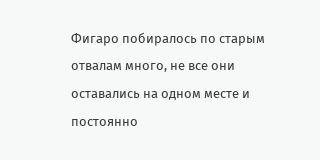Фигаро побиралось по старым отвалам много, не все они оставались на одном месте и постоянно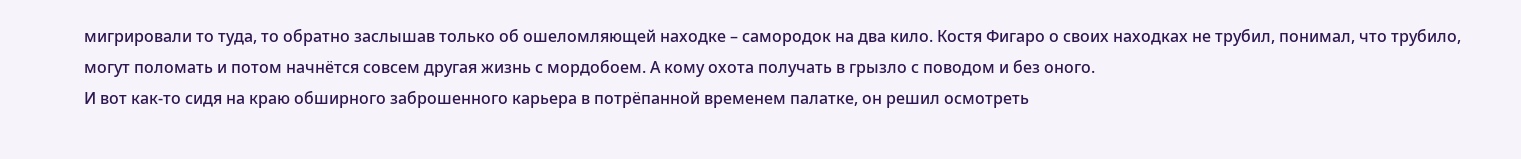мигрировали то туда, то обратно заслышав только об ошеломляющей находке – самородок на два кило. Костя Фигаро о своих находках не трубил, понимал, что трубило, могут поломать и потом начнётся совсем другая жизнь с мордобоем. А кому охота получать в грызло с поводом и без оного.
И вот как-то сидя на краю обширного заброшенного карьера в потрёпанной временем палатке, он решил осмотреть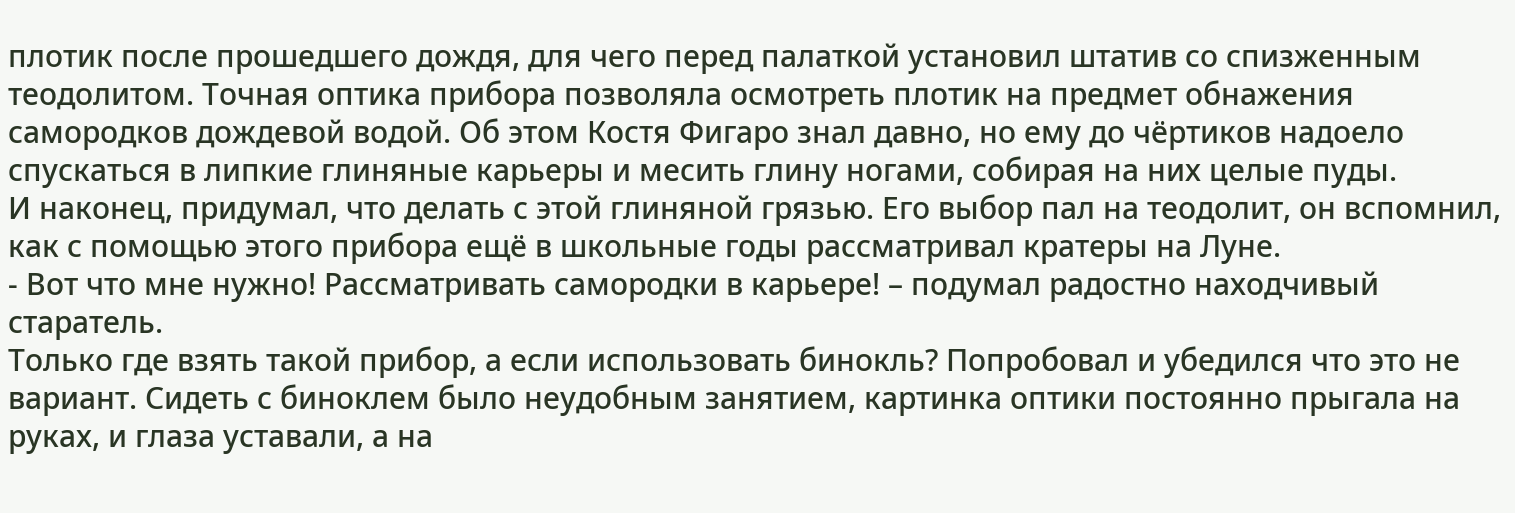плотик после прошедшего дождя, для чего перед палаткой установил штатив со спизженным теодолитом. Точная оптика прибора позволяла осмотреть плотик на предмет обнажения самородков дождевой водой. Об этом Костя Фигаро знал давно, но ему до чёртиков надоело спускаться в липкие глиняные карьеры и месить глину ногами, собирая на них целые пуды.
И наконец, придумал, что делать с этой глиняной грязью. Его выбор пал на теодолит, он вспомнил, как с помощью этого прибора ещё в школьные годы рассматривал кратеры на Луне.
- Вот что мне нужно! Рассматривать самородки в карьере! – подумал радостно находчивый старатель.
Только где взять такой прибор, а если использовать бинокль? Попробовал и убедился что это не вариант. Сидеть с биноклем было неудобным занятием, картинка оптики постоянно прыгала на руках, и глаза уставали, а на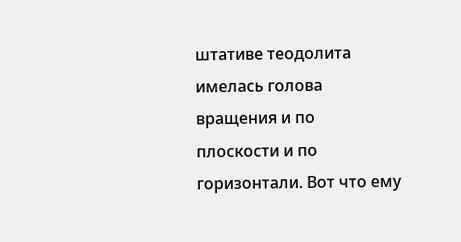штативе теодолита имелась голова вращения и по плоскости и по горизонтали. Вот что ему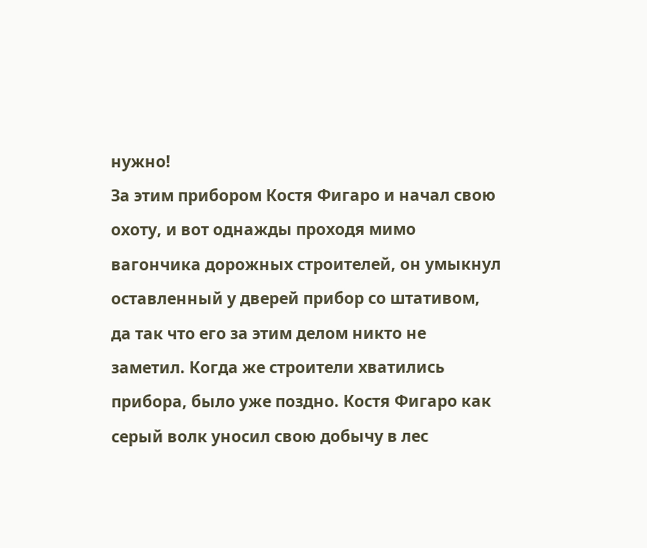нужно!
За этим прибором Костя Фигаро и начал свою охоту, и вот однажды проходя мимо вагончика дорожных строителей, он умыкнул оставленный у дверей прибор со штативом, да так что его за этим делом никто не заметил. Когда же строители хватились прибора, было уже поздно. Костя Фигаро как серый волк уносил свою добычу в лес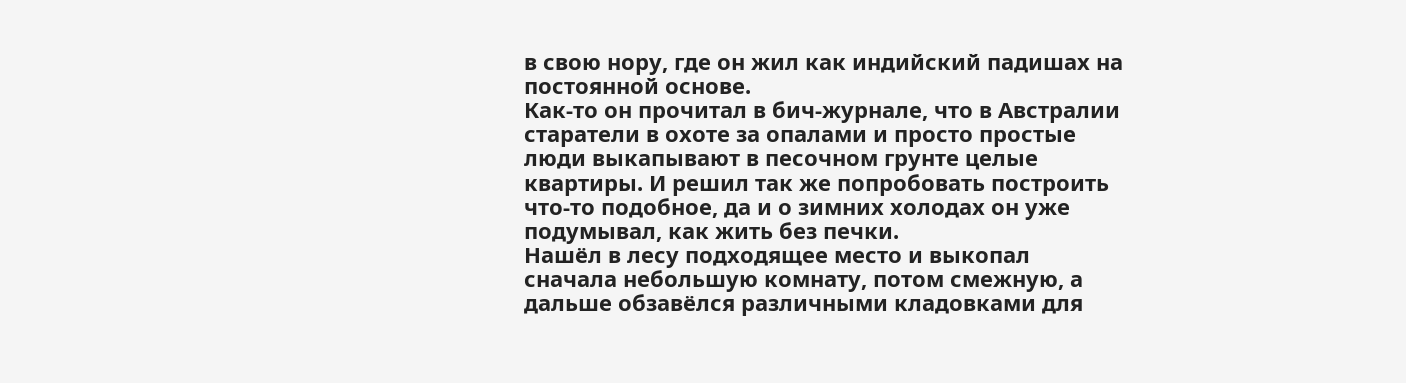в свою нору, где он жил как индийский падишах на постоянной основе.
Как-то он прочитал в бич-журнале, что в Австралии старатели в охоте за опалами и просто простые люди выкапывают в песочном грунте целые квартиры. И решил так же попробовать построить что-то подобное, да и о зимних холодах он уже подумывал, как жить без печки.
Нашёл в лесу подходящее место и выкопал сначала небольшую комнату, потом смежную, а дальше обзавёлся различными кладовками для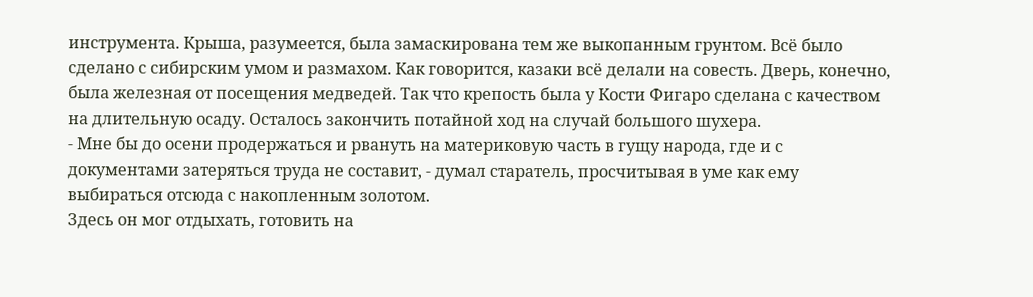инструмента. Крыша, разумеется, была замаскирована тем же выкопанным грунтом. Всё было сделано с сибирским умом и размахом. Как говорится, казаки всё делали на совесть. Дверь, конечно, была железная от посещения медведей. Так что крепость была у Кости Фигаро сделана с качеством на длительную осаду. Осталось закончить потайной ход на случай большого шухера.
- Мне бы до осени продержаться и рвануть на материковую часть в гущу народа, где и с документами затеряться труда не составит, - думал старатель, просчитывая в уме как ему выбираться отсюда с накопленным золотом.
Здесь он мог отдыхать, готовить на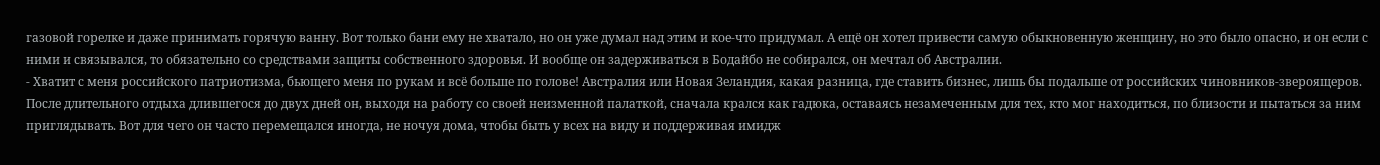газовой горелке и даже принимать горячую ванну. Вот только бани ему не хватало, но он уже думал над этим и кое-что придумал. А ещё он хотел привести самую обыкновенную женщину, но это было опасно, и он если с ними и связывался, то обязательно со средствами защиты собственного здоровья. И вообще он задерживаться в Бодайбо не собирался, он мечтал об Австралии.
- Хватит с меня российского патриотизма, бьющего меня по рукам и всё больше по голове! Австралия или Новая Зеландия, какая разница, где ставить бизнес, лишь бы подальше от российских чиновников-звероящеров.
После длительного отдыха длившегося до двух дней он, выходя на работу со своей неизменной палаткой, сначала крался как гадюка, оставаясь незамеченным для тех, кто мог находиться, по близости и пытаться за ним приглядывать. Вот для чего он часто перемещался иногда, не ночуя дома, чтобы быть у всех на виду и поддерживая имидж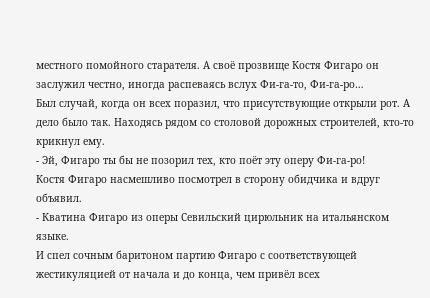местного помойного старателя. А своё прозвище Костя Фигаро он заслужил честно, иногда распеваясь вслух Фи-га-то, Фи-га-ро…
Был случай, когда он всех поразил, что присутствующие открыли рот. А дело было так. Находясь рядом со столовой дорожных строителей, кто-то крикнул ему.
- Эй, Фигаро ты бы не позорил тех, кто поёт эту оперу Фи-га-ро!
Костя Фигаро насмешливо посмотрел в сторону обидчика и вдруг объявил.
- Кватина Фигаро из оперы Севильский цирюльник на итальянском языке.
И спел сочным баритоном партию Фигаро с соответствующей жестикуляцией от начала и до конца, чем привёл всех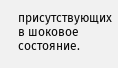присутствующих в шоковое состояние.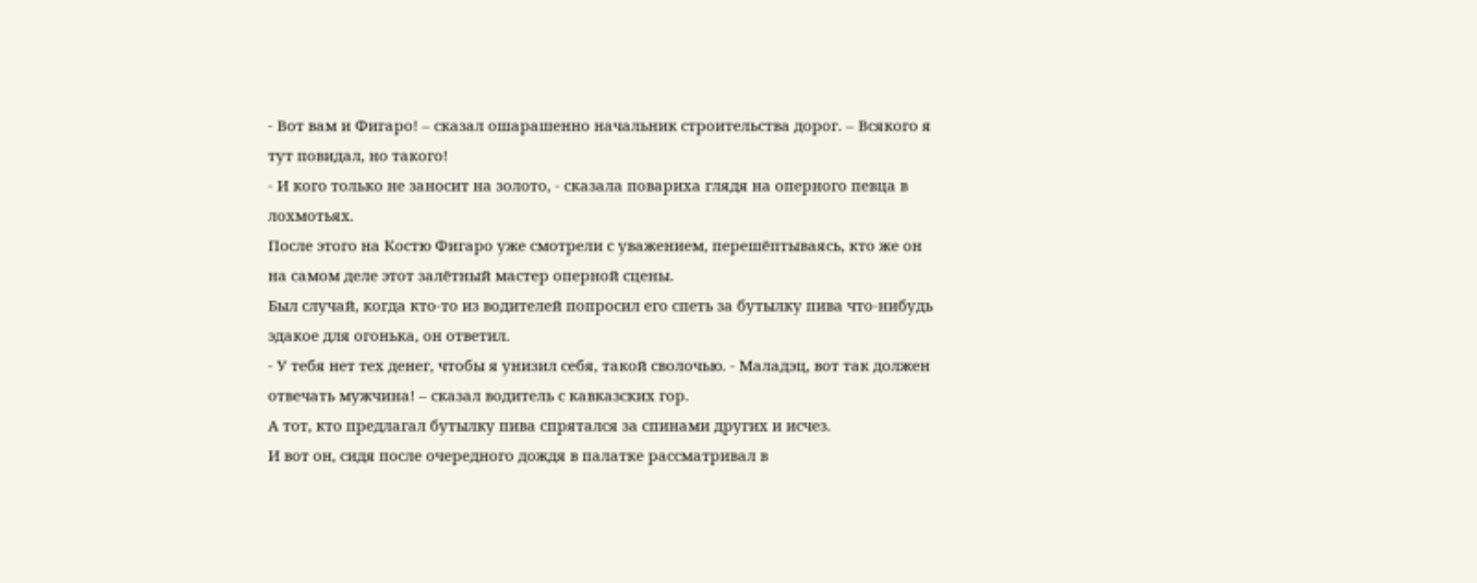- Вот вам и Фигаро! – сказал ошарашенно начальник строительства дорог. – Всякого я тут повидал, но такого!
- И кого только не заносит на золото, - сказала повариха глядя на оперного певца в лохмотьях.
После этого на Костю Фигаро уже смотрели с уважением, перешёптываясь, кто же он на самом деле этот залётный мастер оперной сцены.
Был случай, когда кто-то из водителей попросил его спеть за бутылку пива что-нибудь эдакое для огонька, он ответил.
- У тебя нет тех денег, чтобы я унизил себя, такой сволочью. - Маладэц, вот так должен отвечать мужчина! – сказал водитель с кавказских гор.
А тот, кто предлагал бутылку пива спрятался за спинами других и исчез.
И вот он, сидя после очередного дождя в палатке рассматривал в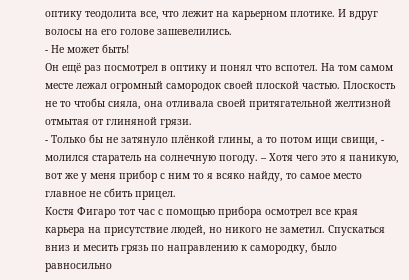оптику теодолита все, что лежит на карьерном плотике. И вдруг волосы на его голове зашевелились.
- Не может быть!
Он ещё раз посмотрел в оптику и понял что вспотел. На том самом месте лежал огромный самородок своей плоской частью. Плоскость не то чтобы сияла, она отливала своей притягательной желтизной отмытая от глиняной грязи.
- Только бы не затянуло плёнкой глины, а то потом ищи свищи, - молился старатель на солнечную погоду. – Хотя чего это я паникую, вот же у меня прибор с ним то я всяко найду, то самое место главное не сбить прицел.
Костя Фигаро тот час с помощью прибора осмотрел все края карьера на присутствие людей, но никого не заметил. Спускаться вниз и месить грязь по направлению к самородку, было равносильно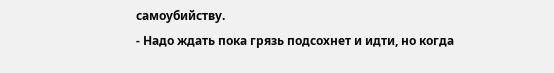самоубийству.
- Надо ждать пока грязь подсохнет и идти, но когда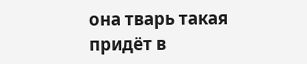она тварь такая придёт в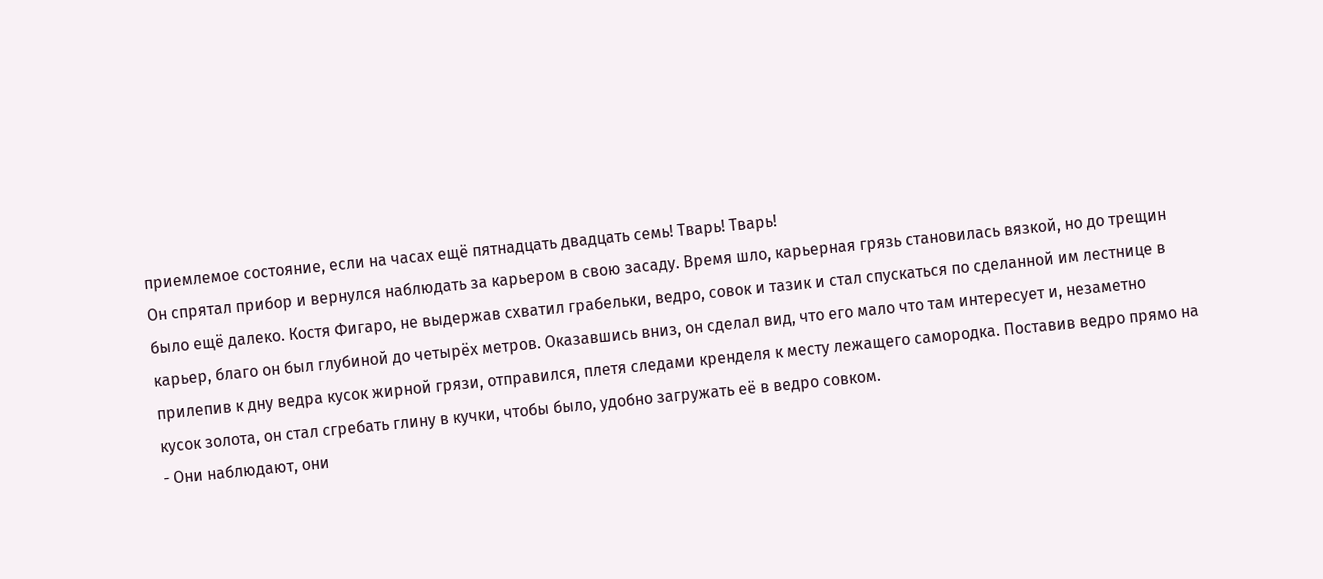приемлемое состояние, если на часах ещё пятнадцать двадцать семь! Тварь! Тварь!
Он спрятал прибор и вернулся наблюдать за карьером в свою засаду. Время шло, карьерная грязь становилась вязкой, но до трещин было ещё далеко. Костя Фигаро, не выдержав схватил грабельки, ведро, совок и тазик и стал спускаться по сделанной им лестнице в карьер, благо он был глубиной до четырёх метров. Оказавшись вниз, он сделал вид, что его мало что там интересует и, незаметно прилепив к дну ведра кусок жирной грязи, отправился, плетя следами кренделя к месту лежащего самородка. Поставив ведро прямо на кусок золота, он стал сгребать глину в кучки, чтобы было, удобно загружать её в ведро совком.
- Они наблюдают, они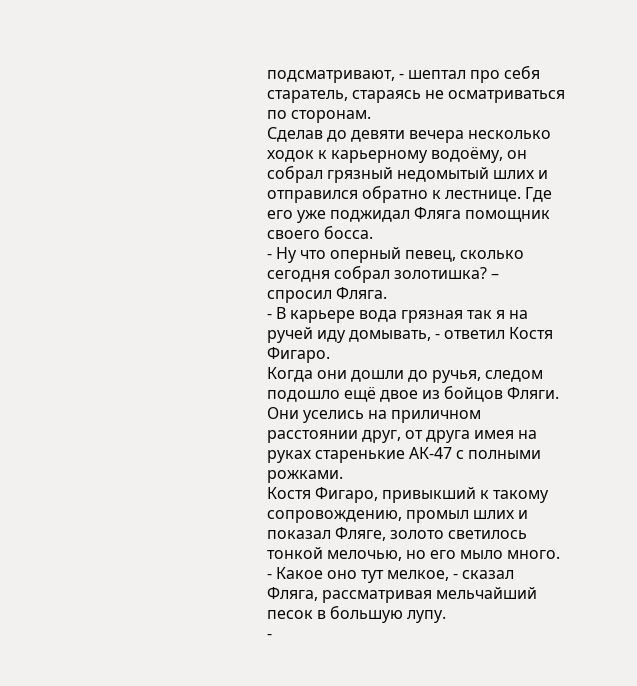подсматривают, - шептал про себя старатель, стараясь не осматриваться по сторонам.
Сделав до девяти вечера несколько ходок к карьерному водоёму, он собрал грязный недомытый шлих и отправился обратно к лестнице. Где его уже поджидал Фляга помощник своего босса.
- Ну что оперный певец, сколько сегодня собрал золотишка? – спросил Фляга.
- В карьере вода грязная так я на ручей иду домывать, - ответил Костя Фигаро.
Когда они дошли до ручья, следом подошло ещё двое из бойцов Фляги. Они уселись на приличном расстоянии друг, от друга имея на руках старенькие АК-47 с полными рожками.
Костя Фигаро, привыкший к такому сопровождению, промыл шлих и показал Фляге, золото светилось тонкой мелочью, но его мыло много.
- Какое оно тут мелкое, - сказал Фляга, рассматривая мельчайший песок в большую лупу.
-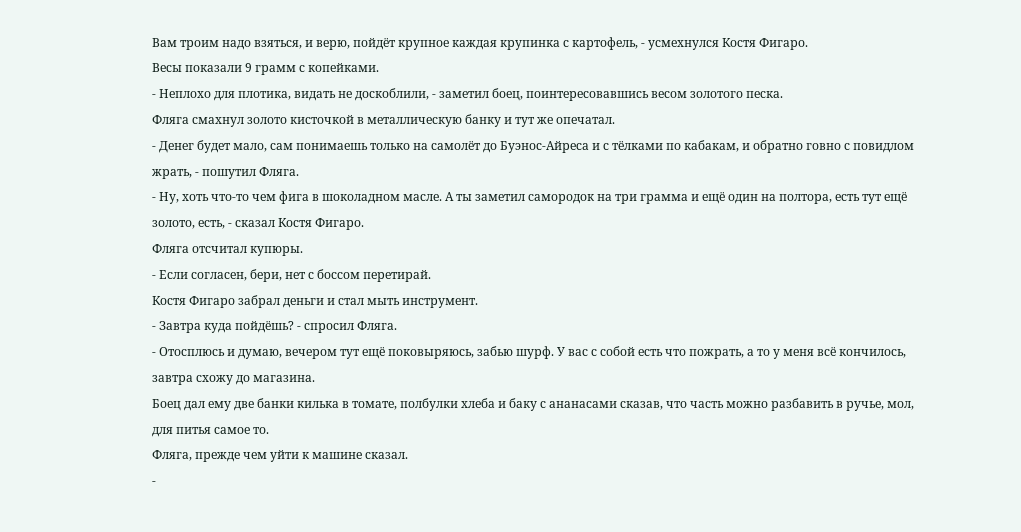Вам троим надо взяться, и верю, пойдёт крупное каждая крупинка с картофель, - усмехнулся Костя Фигаро.
Весы показали 9 грамм с копейками.
- Неплохо для плотика, видать не доскоблили, - заметил боец, поинтересовавшись весом золотого песка.
Фляга смахнул золото кисточкой в металлическую банку и тут же опечатал.
- Денег будет мало, сам понимаешь только на самолёт до Буэнос-Айреса и с тёлками по кабакам, и обратно говно с повидлом жрать, - пошутил Фляга.
- Ну, хоть что-то чем фига в шоколадном масле. А ты заметил самородок на три грамма и ещё один на полтора, есть тут ещё золото, есть, - сказал Костя Фигаро.
Фляга отсчитал купюры.
- Если согласен, бери, нет с боссом перетирай.
Костя Фигаро забрал деньги и стал мыть инструмент.
- Завтра куда пойдёшь? - спросил Фляга.
- Отосплюсь и думаю, вечером тут ещё поковыряюсь, забью шурф. У вас с собой есть что пожрать, а то у меня всё кончилось, завтра схожу до магазина.
Боец дал ему две банки килька в томате, полбулки хлеба и баку с ананасами сказав, что часть можно разбавить в ручье, мол, для питья самое то.
Фляга, прежде чем уйти к машине сказал.
-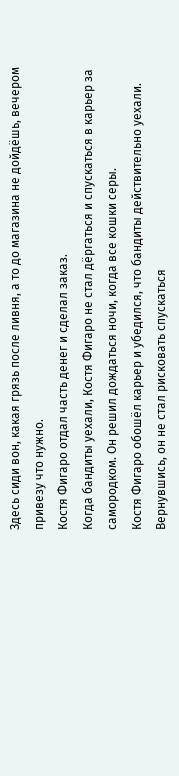Здесь сиди вон, какая грязь после ливня, а то до магазина не дойдёшь, вечером привезу что нужно.
Костя Фигаро отдал часть денег и сделал заказ.
Когда бандиты уехали, Костя Фигаро не стал дёргаться и спускаться в карьер за самородком. Он решил дождаться ночи, когда все кошки серы.
Костя Фигаро обошёл карьер и убедился, что бандиты действительно уехали. Вернувшись, он не стал рисковать спускаться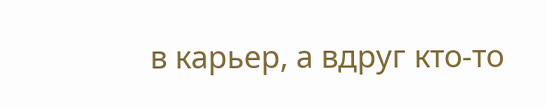в карьер, а вдруг кто-то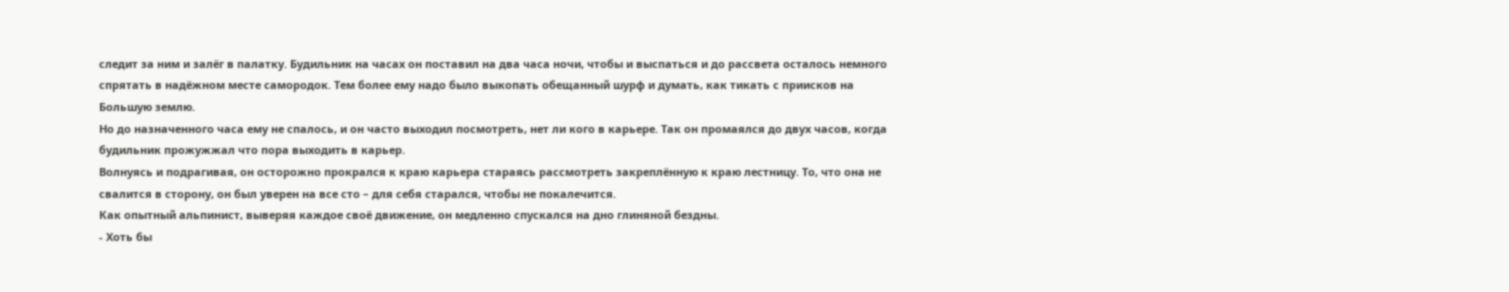следит за ним и залёг в палатку. Будильник на часах он поставил на два часа ночи, чтобы и выспаться и до рассвета осталось немного спрятать в надёжном месте самородок. Тем более ему надо было выкопать обещанный шурф и думать, как тикать с приисков на Большую землю.
Но до назначенного часа ему не спалось, и он часто выходил посмотреть, нет ли кого в карьере. Так он промаялся до двух часов, когда будильник прожужжал что пора выходить в карьер.
Волнуясь и подрагивая, он осторожно прокрался к краю карьера стараясь рассмотреть закреплённую к краю лестницу. То, что она не свалится в сторону, он был уверен на все сто – для себя старался, чтобы не покалечится.
Как опытный альпинист, выверяя каждое своё движение, он медленно спускался на дно глиняной бездны.
- Хоть бы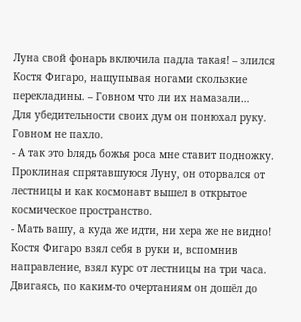Луна свой фонарь включила падла такая! – злился Костя Фигаро, нащупывая ногами скользкие перекладины. – Говном что ли их намазали…
Для убедительности своих дум он понюхал руку. Говном не пахло.
- А так это bлядь божья роса мне ставит подножку.
Проклиная спрятавшуюся Луну, он оторвался от лестницы и как космонавт вышел в открытое космическое пространство.
- Мать вашу, а куда же идти, ни хера же не видно!
Костя Фигаро взял себя в руки и, вспомнив направление, взял курс от лестницы на три часа. Двигаясь, по каким-то очертаниям он дошёл до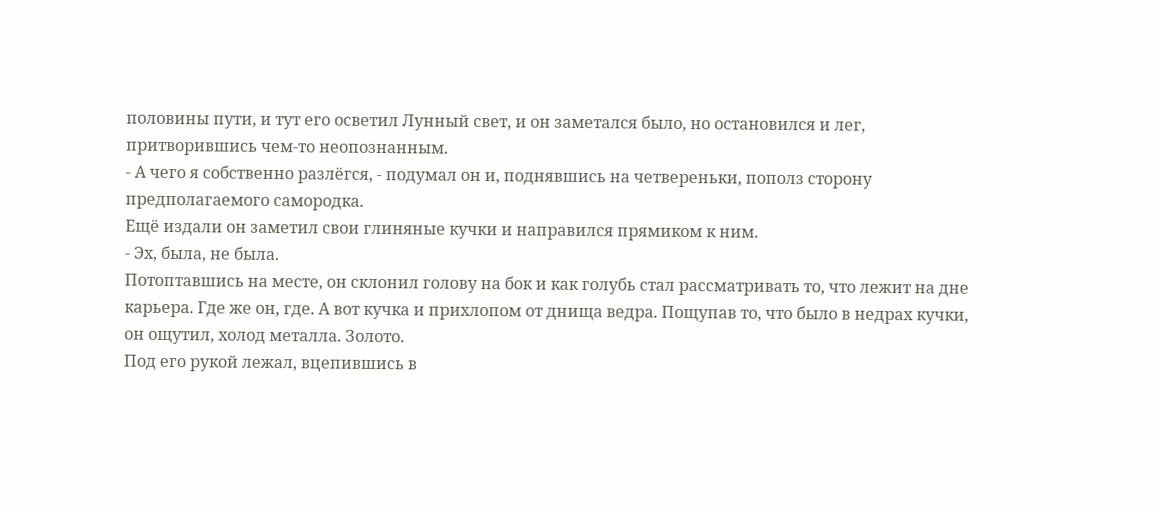половины пути, и тут его осветил Лунный свет, и он заметался было, но остановился и лег, притворившись чем-то неопознанным.
- А чего я собственно разлёгся, - подумал он и, поднявшись на четвереньки, пополз сторону предполагаемого самородка.
Ещё издали он заметил свои глиняные кучки и направился прямиком к ним.
- Эх, была, не была.
Потоптавшись на месте, он склонил голову на бок и как голубь стал рассматривать то, что лежит на дне карьера. Где же он, где. А вот кучка и прихлопом от днища ведра. Пощупав то, что было в недрах кучки, он ощутил, холод металла. Золото.
Под его рукой лежал, вцепившись в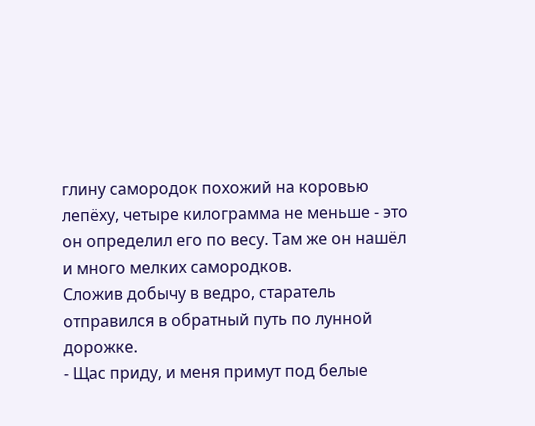глину самородок похожий на коровью лепёху, четыре килограмма не меньше - это он определил его по весу. Там же он нашёл и много мелких самородков.
Сложив добычу в ведро, старатель отправился в обратный путь по лунной дорожке.
- Щас приду, и меня примут под белые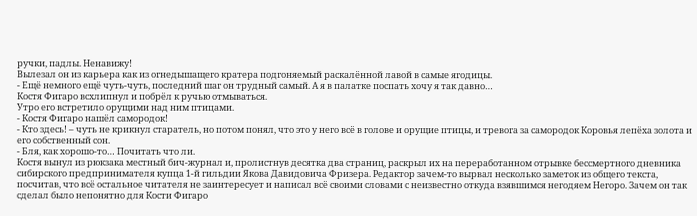ручки, падлы. Ненавижу!
Вылезал он из карьера как из огнедышащего кратера подгоняемый раскалённой лавой в самые ягодицы.
- Ещё немного ещё чуть-чуть, последний шаг он трудный самый. А я в палатке поспать хочу я так давно…
Костя Фигаро всхлипнул и побрёл к ручью отмываться.
Утро его встретило орущими над ним птицами.
- Костя Фигаро нашёл самородок!
- Кто здесь! – чуть не крикнул старатель, но потом понял, что это у него всё в голове и орущие птицы, и тревога за самородок Коровья лепёха золота и его собственный сон.
- Бля, как хорошо-то… Почитать что ли.
Костя вынул из рюкзака местный бич-журнал и, пролистнув десятка два страниц, раскрыл их на переработанном отрывке бессмертного дневника сибирского предпринимателя купца 1-й гильдии Якова Давидовича Фризера. Редактор зачем-то вырвал несколько заметок из общего текста, посчитав, что всё остальное читателя не заинтересует и написал всё своими словами с неизвестно откуда взявшимся негодяем Негоро. Зачем он так сделал было непонятно для Кости Фигаро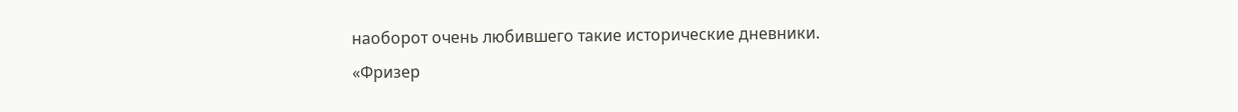наоборот очень любившего такие исторические дневники.
«Фризер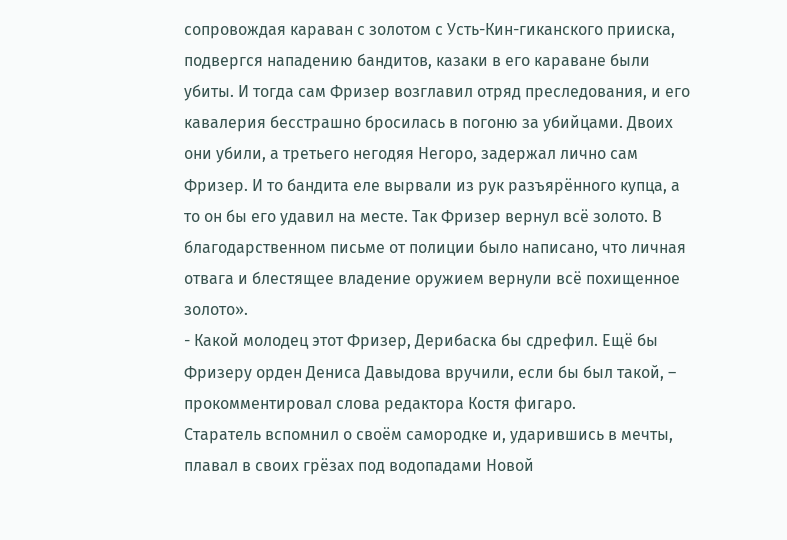сопровождая караван с золотом с Усть-Кин-гиканского прииска, подвергся нападению бандитов, казаки в его караване были убиты. И тогда сам Фризер возглавил отряд преследования, и его кавалерия бесстрашно бросилась в погоню за убийцами. Двоих они убили, а третьего негодяя Негоро, задержал лично сам Фризер. И то бандита еле вырвали из рук разъярённого купца, а то он бы его удавил на месте. Так Фризер вернул всё золото. В благодарственном письме от полиции было написано, что личная отвага и блестящее владение оружием вернули всё похищенное золото».
- Какой молодец этот Фризер, Дерибаска бы сдрефил. Ещё бы Фризеру орден Дениса Давыдова вручили, если бы был такой, – прокомментировал слова редактора Костя фигаро.
Старатель вспомнил о своём самородке и, ударившись в мечты, плавал в своих грёзах под водопадами Новой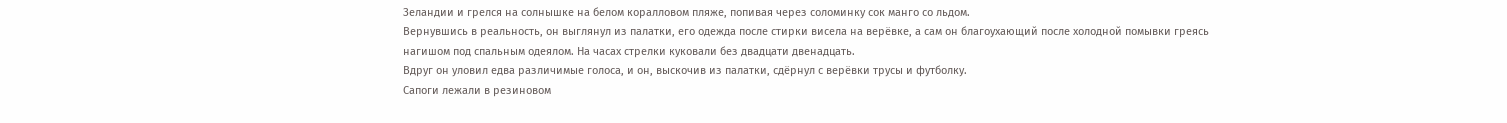Зеландии и грелся на солнышке на белом коралловом пляже, попивая через соломинку сок манго со льдом.
Вернувшись в реальность, он выглянул из палатки, его одежда после стирки висела на верёвке, а сам он благоухающий после холодной помывки греясь нагишом под спальным одеялом. На часах стрелки куковали без двадцати двенадцать.
Вдруг он уловил едва различимые голоса, и он, выскочив из палатки, сдёрнул с верёвки трусы и футболку.
Сапоги лежали в резиновом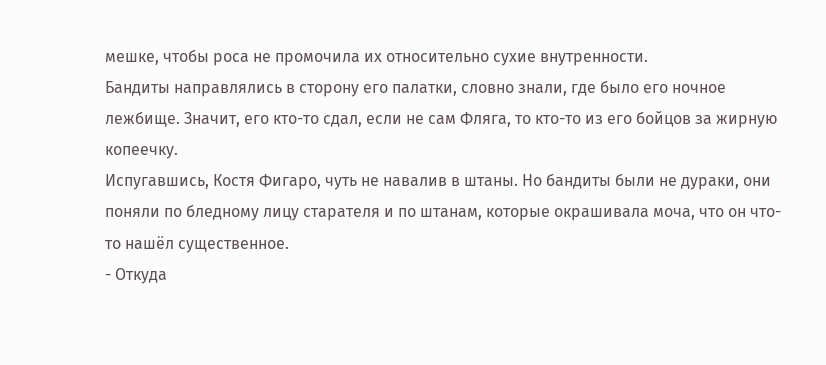мешке, чтобы роса не промочила их относительно сухие внутренности.
Бандиты направлялись в сторону его палатки, словно знали, где было его ночное лежбище. Значит, его кто-то сдал, если не сам Фляга, то кто-то из его бойцов за жирную копеечку.
Испугавшись, Костя Фигаро, чуть не навалив в штаны. Но бандиты были не дураки, они поняли по бледному лицу старателя и по штанам, которые окрашивала моча, что он что-то нашёл существенное.
- Откуда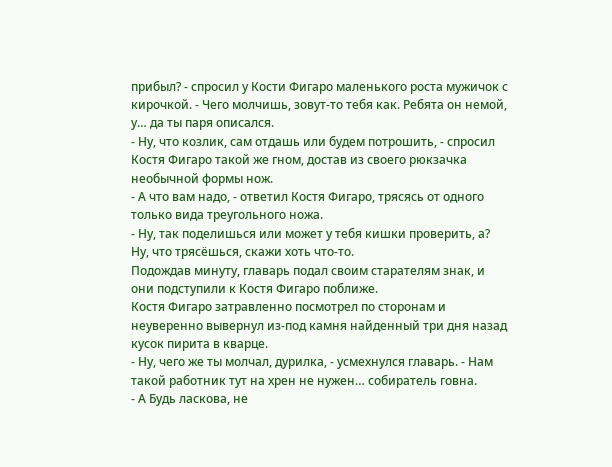прибыл? - спросил у Кости Фигаро маленького роста мужичок с кирочкой. - Чего молчишь, зовут-то тебя как. Ребята он немой, у… да ты паря описался.
- Ну, что козлик, сам отдашь или будем потрошить, - спросил Костя Фигаро такой же гном, достав из своего рюкзачка необычной формы нож.
- А что вам надо, - ответил Костя Фигаро, трясясь от одного только вида треугольного ножа.
- Ну, так поделишься или может у тебя кишки проверить, а? Ну, что трясёшься, скажи хоть что-то.
Подождав минуту, главарь подал своим старателям знак, и они подступили к Костя Фигаро поближе.
Костя Фигаро затравленно посмотрел по сторонам и неуверенно вывернул из-под камня найденный три дня назад кусок пирита в кварце.
- Ну, чего же ты молчал, дурилка, - усмехнулся главарь. - Нам такой работник тут на хрен не нужен… собиратель говна.
- А Будь ласкова, не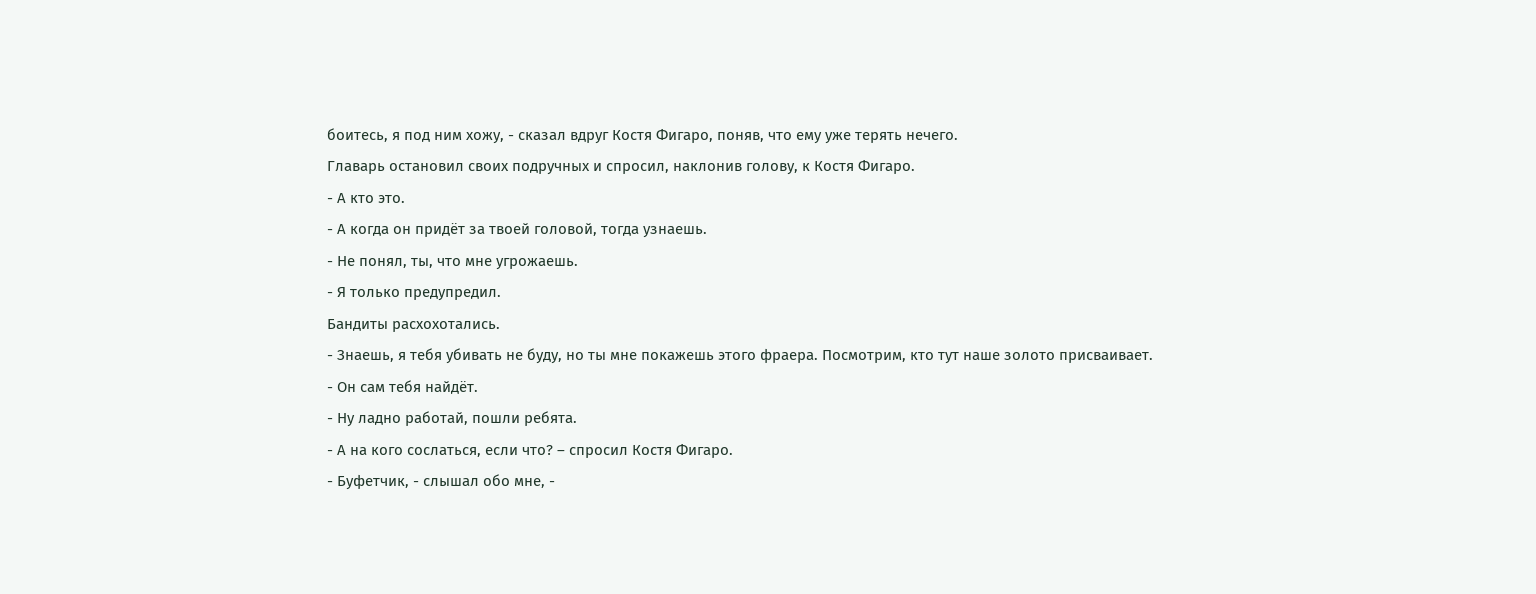боитесь, я под ним хожу, - сказал вдруг Костя Фигаро, поняв, что ему уже терять нечего.
Главарь остановил своих подручных и спросил, наклонив голову, к Костя Фигаро.
- А кто это.
- А когда он придёт за твоей головой, тогда узнаешь.
- Не понял, ты, что мне угрожаешь.
- Я только предупредил.
Бандиты расхохотались.
- Знаешь, я тебя убивать не буду, но ты мне покажешь этого фраера. Посмотрим, кто тут наше золото присваивает.
- Он сам тебя найдёт.
- Ну ладно работай, пошли ребята.
- А на кого сослаться, если что? – спросил Костя Фигаро.
- Буфетчик, - слышал обо мне, -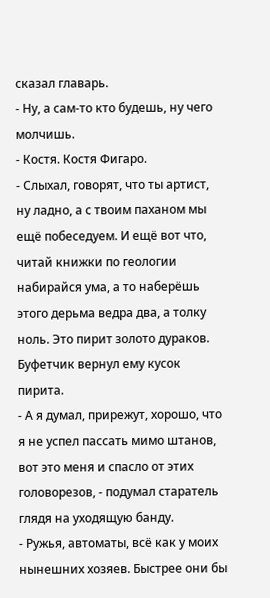сказал главарь.
- Ну, а сам-то кто будешь, ну чего молчишь.
- Костя. Костя Фигаро.
- Слыхал, говорят, что ты артист, ну ладно, а с твоим паханом мы ещё побеседуем. И ещё вот что, читай книжки по геологии набирайся ума, а то наберёшь этого дерьма ведра два, а толку ноль. Это пирит золото дураков.
Буфетчик вернул ему кусок пирита.
- А я думал, прирежут, хорошо, что я не успел пассать мимо штанов, вот это меня и спасло от этих головорезов, - подумал старатель глядя на уходящую банду.
- Ружья, автоматы, всё как у моих нынешних хозяев. Быстрее они бы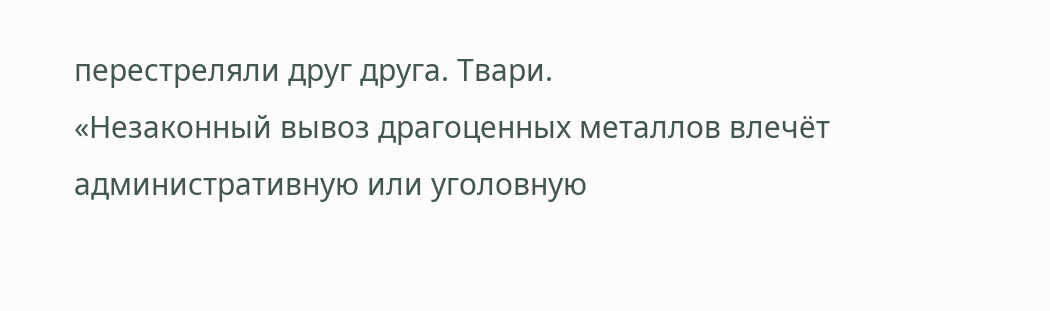перестреляли друг друга. Твари.
«Незаконный вывоз драгоценных металлов влечёт административную или уголовную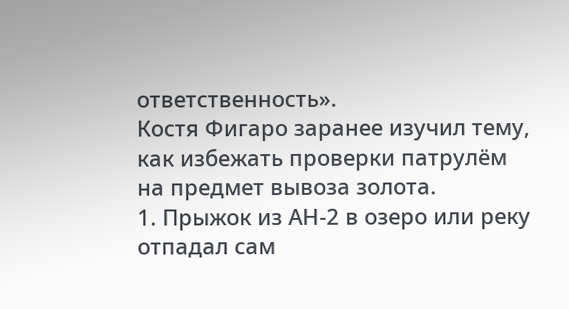ответственность».
Костя Фигаро заранее изучил тему, как избежать проверки патрулём на предмет вывоза золота.
1. Прыжок из АН-2 в озеро или реку отпадал сам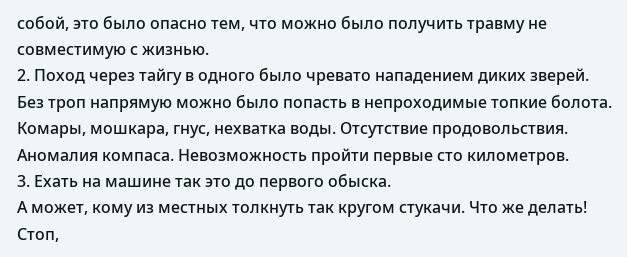собой, это было опасно тем, что можно было получить травму не совместимую с жизнью.
2. Поход через тайгу в одного было чревато нападением диких зверей. Без троп напрямую можно было попасть в непроходимые топкие болота. Комары, мошкара, гнус, нехватка воды. Отсутствие продовольствия. Аномалия компаса. Невозможность пройти первые сто километров.
3. Ехать на машине так это до первого обыска.
А может, кому из местных толкнуть так кругом стукачи. Что же делать!
Стоп,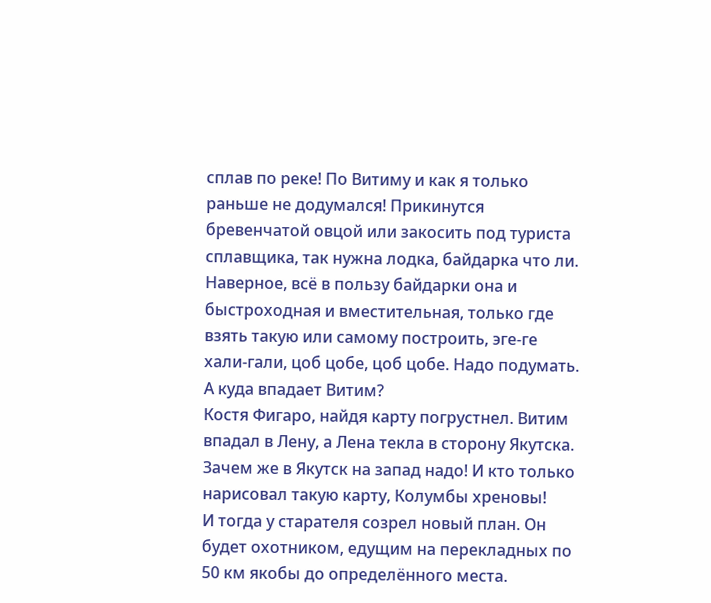сплав по реке! По Витиму и как я только раньше не додумался! Прикинутся бревенчатой овцой или закосить под туриста сплавщика, так нужна лодка, байдарка что ли. Наверное, всё в пользу байдарки она и быстроходная и вместительная, только где взять такую или самому построить, эге-ге хали-гали, цоб цобе, цоб цобе. Надо подумать. А куда впадает Витим?
Костя Фигаро, найдя карту погрустнел. Витим впадал в Лену, а Лена текла в сторону Якутска. Зачем же в Якутск на запад надо! И кто только нарисовал такую карту, Колумбы хреновы!
И тогда у старателя созрел новый план. Он будет охотником, едущим на перекладных по 50 км якобы до определённого места.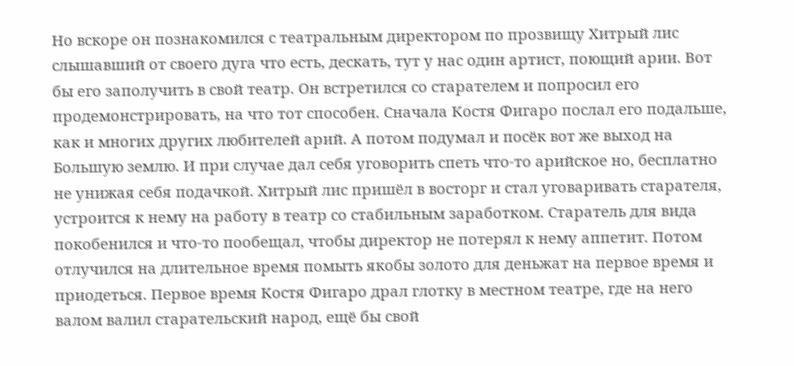Но вскоре он познакомился с театральным директором по прозвищу Хитрый лис слышавший от своего дуга что есть, дескать, тут у нас один артист, поющий арии. Вот бы его заполучить в свой театр. Он встретился со старателем и попросил его продемонстрировать, на что тот способен. Сначала Костя Фигаро послал его подальше, как и многих других любителей арий. А потом подумал и посёк вот же выход на Большую землю. И при случае дал себя уговорить спеть что-то арийское но, бесплатно не унижая себя подачкой. Хитрый лис пришёл в восторг и стал уговаривать старателя, устроится к нему на работу в театр со стабильным заработком. Старатель для вида покобенился и что-то пообещал, чтобы директор не потерял к нему аппетит. Потом отлучился на длительное время помыть якобы золото для деньжат на первое время и приодеться. Первое время Костя Фигаро драл глотку в местном театре, где на него валом валил старательский народ, ещё бы свой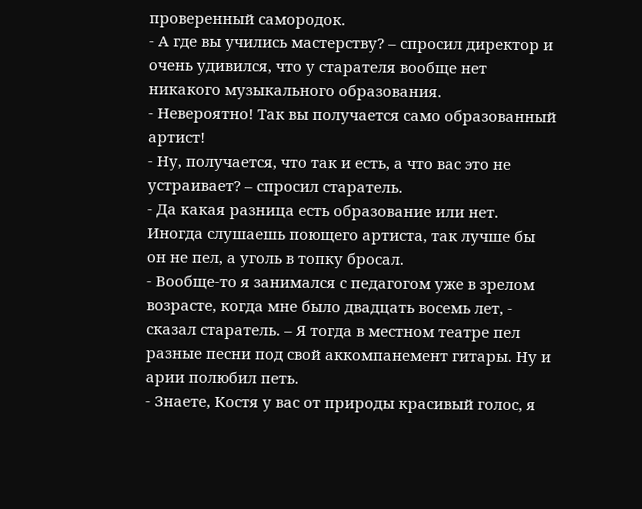проверенный самородок.
- А где вы учились мастерству? – спросил директор и очень удивился, что у старателя вообще нет никакого музыкального образования.
- Невероятно! Так вы получается само образованный артист!
- Ну, получается, что так и есть, а что вас это не устраивает? – спросил старатель.
- Да какая разница есть образование или нет. Иногда слушаешь поющего артиста, так лучше бы он не пел, а уголь в топку бросал.
- Вообще-то я занимался с педагогом уже в зрелом возрасте, когда мне было двадцать восемь лет, - сказал старатель. – Я тогда в местном театре пел разные песни под свой аккомпанемент гитары. Ну и арии полюбил петь.
- Знаете, Костя у вас от природы красивый голос, я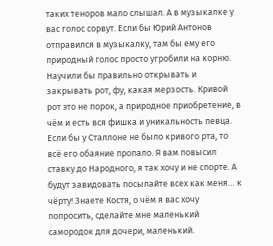таких теноров мало слышал. А в музыкалке у вас голос сорвут. Если бы Юрий Антонов отправился в музыкалку, там бы ему его природный голос просто угробили на корню. Научили бы правильно открывать и закрывать рот, фу, какая мерзость. Кривой рот это не порок, а природное приобретение, в чём и есть вся фишка и уникальность певца. Если бы у Сталлоне не было кривого рта, то всё его обаяние пропало. Я вам повысил ставку до Народного, я так хочу и не спорте. А будут завидовать посылайте всех как меня… к чёрту! Знаете Костя, о чём я вас хочу попросить, сделайте мне маленький самородок для дочери, маленький.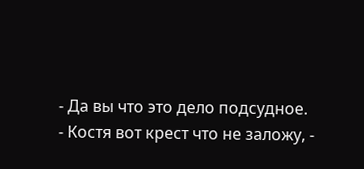- Да вы что это дело подсудное.
- Костя вот крест что не заложу, -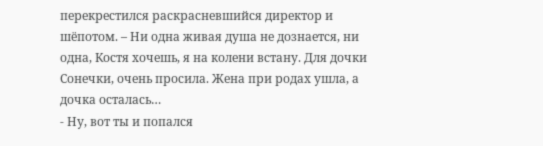перекрестился раскрасневшийся директор и шёпотом. – Ни одна живая душа не дознается, ни одна, Костя хочешь, я на колени встану. Для дочки Сонечки, очень просила. Жена при родах ушла, а дочка осталась…
- Ну, вот ты и попался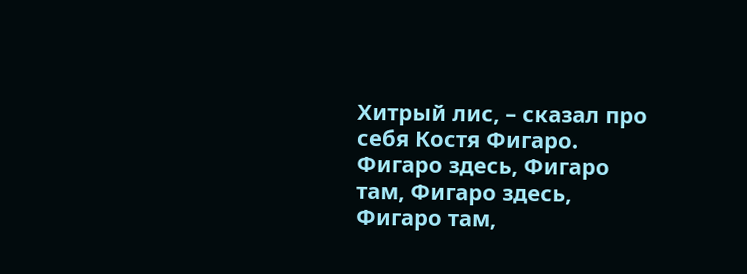Хитрый лис, – сказал про себя Костя Фигаро.
Фигаро здесь, Фигаро там, Фигаро здесь, Фигаро там,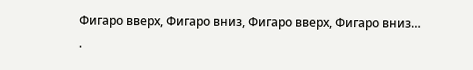Фигаро вверх, Фигаро вниз, Фигаро вверх, Фигаро вниз…
.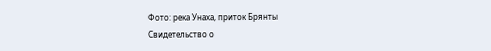Фото: река Унаха, приток Брянты
Свидетельство о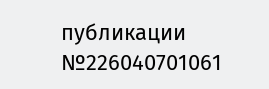публикации №226040701061